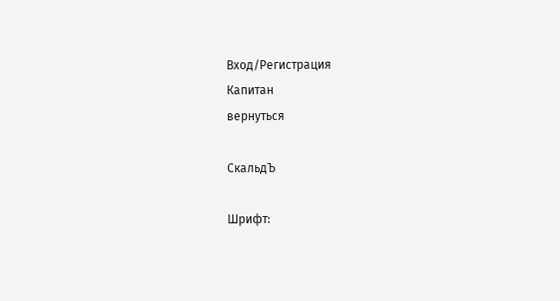Вход/Регистрация
Капитан
вернуться

СкальдЪ

Шрифт: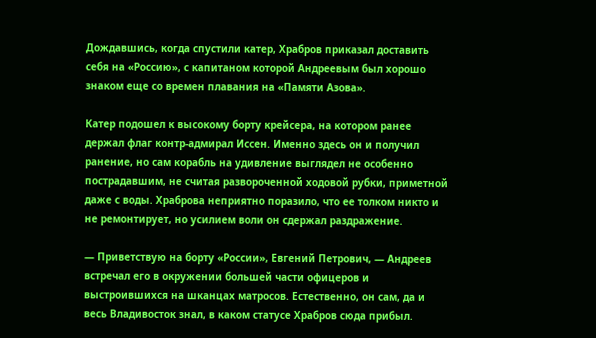Дождавшись, когда спустили катер, Храбров приказал доставить себя на «Россию», с капитаном которой Андреевым был хорошо знаком еще со времен плавания на «Памяти Азова».

Катер подошел к высокому борту крейсера, на котором ранее держал флаг контр-адмирал Иссен. Именно здесь он и получил ранение, но сам корабль на удивление выглядел не особенно пострадавшим, не считая развороченной ходовой рубки, приметной даже с воды. Храброва неприятно поразило, что ее толком никто и не ремонтирует, но усилием воли он сдержал раздражение.

— Приветствую на борту «России», Евгений Петрович, — Андреев встречал его в окружении большей части офицеров и выстроившихся на шканцах матросов. Естественно, он сам, да и весь Владивосток знал, в каком статусе Храбров сюда прибыл.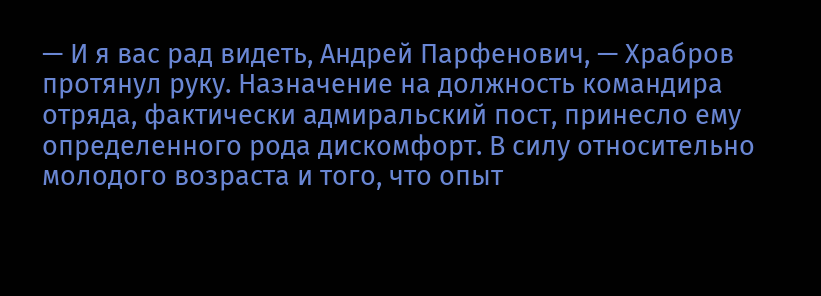— И я вас рад видеть, Андрей Парфенович, — Храбров протянул руку. Назначение на должность командира отряда, фактически адмиральский пост, принесло ему определенного рода дискомфорт. В силу относительно молодого возраста и того, что опыт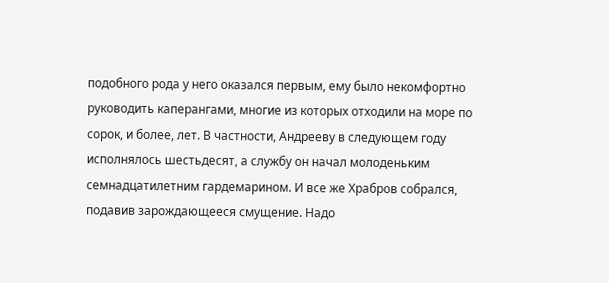подобного рода у него оказался первым, ему было некомфортно руководить каперангами, многие из которых отходили на море по сорок, и более, лет. В частности, Андрееву в следующем году исполнялось шестьдесят, а службу он начал молоденьким семнадцатилетним гардемарином. И все же Храбров собрался, подавив зарождающееся смущение. Надо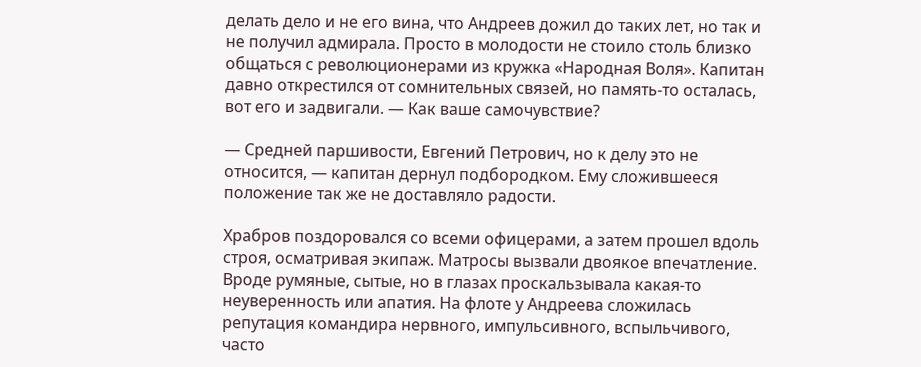делать дело и не его вина, что Андреев дожил до таких лет, но так и не получил адмирала. Просто в молодости не стоило столь близко общаться с революционерами из кружка «Народная Воля». Капитан давно открестился от сомнительных связей, но память-то осталась, вот его и задвигали. — Как ваше самочувствие?

— Средней паршивости, Евгений Петрович, но к делу это не относится, — капитан дернул подбородком. Ему сложившееся положение так же не доставляло радости.

Храбров поздоровался со всеми офицерами, а затем прошел вдоль строя, осматривая экипаж. Матросы вызвали двоякое впечатление. Вроде румяные, сытые, но в глазах проскальзывала какая-то неуверенность или апатия. На флоте у Андреева сложилась репутация командира нервного, импульсивного, вспыльчивого, часто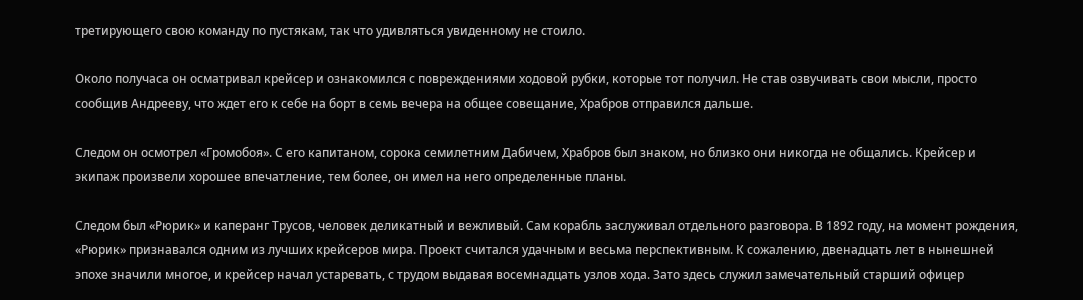третирующего свою команду по пустякам, так что удивляться увиденному не стоило.

Около получаса он осматривал крейсер и ознакомился с повреждениями ходовой рубки, которые тот получил. Не став озвучивать свои мысли, просто сообщив Андрееву, что ждет его к себе на борт в семь вечера на общее совещание, Храбров отправился дальше.

Следом он осмотрел «Громобоя». С его капитаном, сорока семилетним Дабичем, Храбров был знаком, но близко они никогда не общались. Крейсер и экипаж произвели хорошее впечатление, тем более, он имел на него определенные планы.

Следом был «Рюрик» и каперанг Трусов, человек деликатный и вежливый. Сам корабль заслуживал отдельного разговора. В 1892 году, на момент рождения, «Рюрик» признавался одним из лучших крейсеров мира. Проект считался удачным и весьма перспективным. К сожалению, двенадцать лет в нынешней эпохе значили многое, и крейсер начал устаревать, с трудом выдавая восемнадцать узлов хода. Зато здесь служил замечательный старший офицер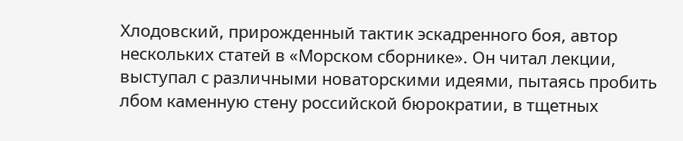Хлодовский, прирожденный тактик эскадренного боя, автор нескольких статей в «Морском сборнике». Он читал лекции, выступал с различными новаторскими идеями, пытаясь пробить лбом каменную стену российской бюрократии, в тщетных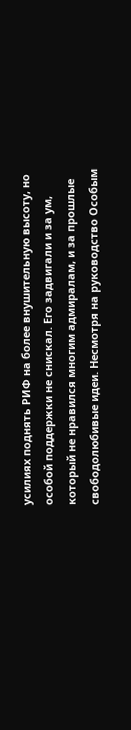усилиях поднять РИФ на более внушительную высоту, но особой поддержки не снискал. Его задвигали и за ум, который не нравился многим адмиралам, и за прошлые свободолюбивые идеи. Несмотря на руководство Особым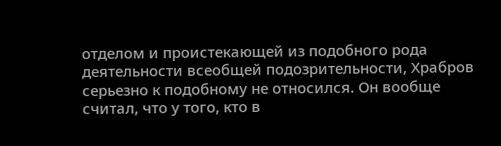отделом и проистекающей из подобного рода деятельности всеобщей подозрительности, Храбров серьезно к подобному не относился. Он вообще считал, что у того, кто в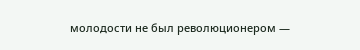молодости не был революционером —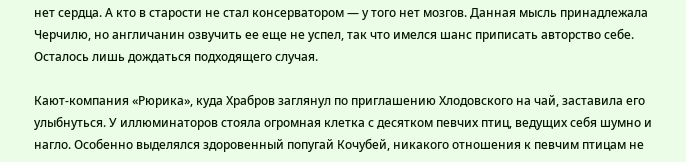нет сердца. А кто в старости не стал консерватором — у того нет мозгов. Данная мысль принадлежала Черчилю, но англичанин озвучить ее еще не успел, так что имелся шанс приписать авторство себе. Осталось лишь дождаться подходящего случая.

Кают-компания «Рюрика», куда Храбров заглянул по приглашению Хлодовского на чай, заставила его улыбнуться. У иллюминаторов стояла огромная клетка с десятком певчих птиц, ведущих себя шумно и нагло. Особенно выделялся здоровенный попугай Кочубей, никакого отношения к певчим птицам не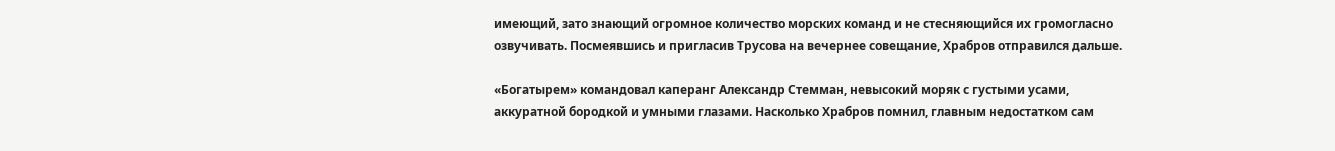имеющий, зато знающий огромное количество морских команд и не стесняющийся их громогласно озвучивать. Посмеявшись и пригласив Трусова на вечернее совещание, Храбров отправился дальше.

«Богатырем» командовал каперанг Александр Стемман, невысокий моряк с густыми усами, аккуратной бородкой и умными глазами. Насколько Храбров помнил, главным недостатком сам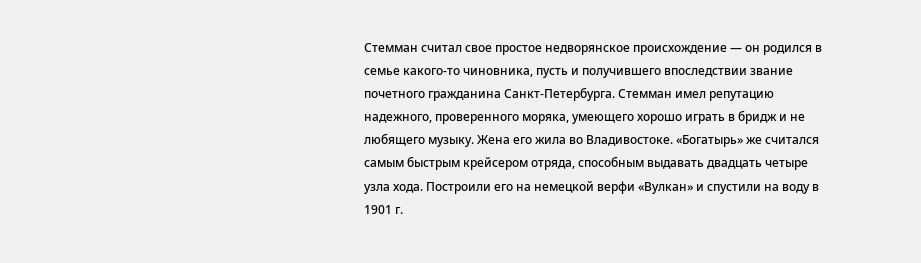Стемман считал свое простое недворянское происхождение — он родился в семье какого-то чиновника, пусть и получившего впоследствии звание почетного гражданина Санкт-Петербурга. Стемман имел репутацию надежного, проверенного моряка, умеющего хорошо играть в бридж и не любящего музыку. Жена его жила во Владивостоке. «Богатырь» же считался самым быстрым крейсером отряда, способным выдавать двадцать четыре узла хода. Построили его на немецкой верфи «Вулкан» и спустили на воду в 1901 г.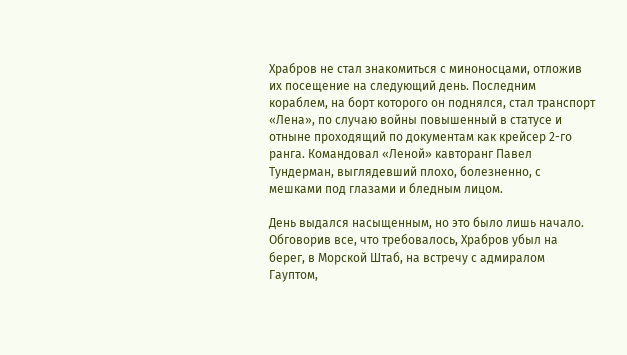Храбров не стал знакомиться с миноносцами, отложив их посещение на следующий день. Последним кораблем, на борт которого он поднялся, стал транспорт «Лена», по случаю войны повышенный в статусе и отныне проходящий по документам как крейсер 2-го ранга. Командовал «Леной» кавторанг Павел Тундерман, выглядевший плохо, болезненно, с мешками под глазами и бледным лицом.

День выдался насыщенным, но это было лишь начало. Обговорив все, что требовалось, Храбров убыл на берег, в Морской Штаб, на встречу с адмиралом Гауптом,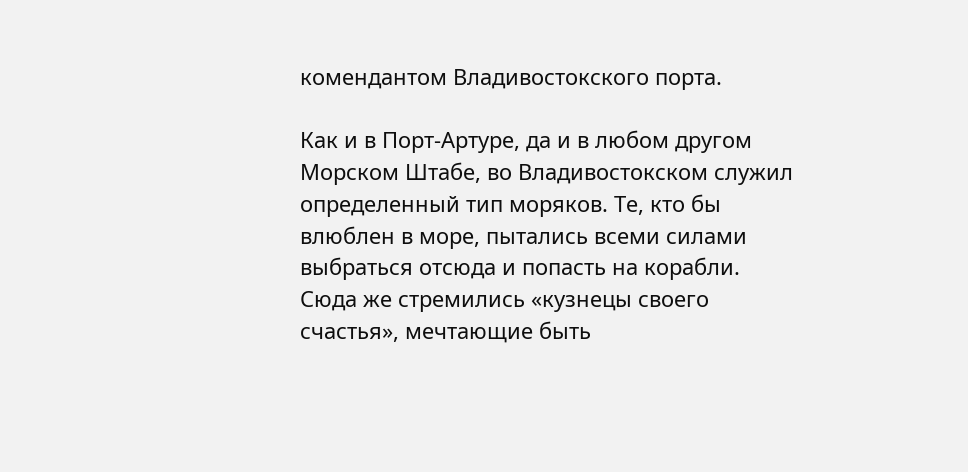комендантом Владивостокского порта.

Как и в Порт-Артуре, да и в любом другом Морском Штабе, во Владивостокском служил определенный тип моряков. Те, кто бы влюблен в море, пытались всеми силами выбраться отсюда и попасть на корабли. Сюда же стремились «кузнецы своего счастья», мечтающие быть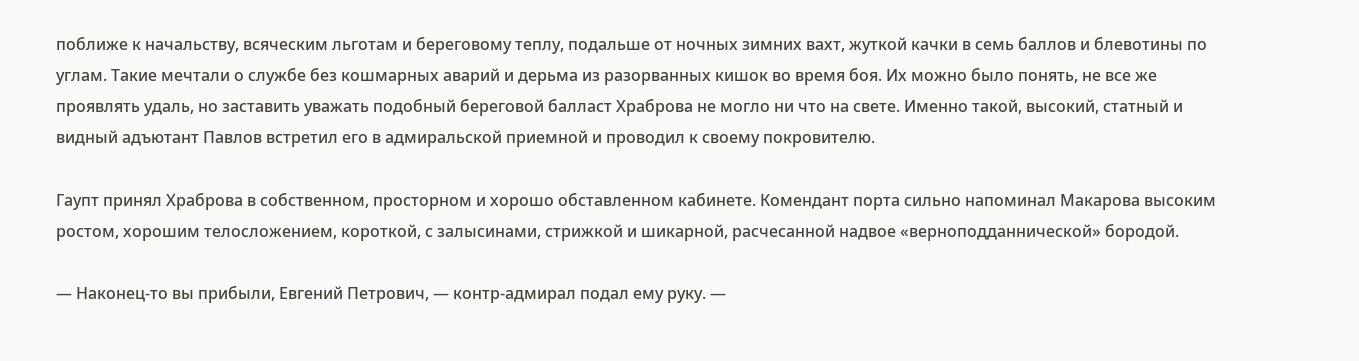поближе к начальству, всяческим льготам и береговому теплу, подальше от ночных зимних вахт, жуткой качки в семь баллов и блевотины по углам. Такие мечтали о службе без кошмарных аварий и дерьма из разорванных кишок во время боя. Их можно было понять, не все же проявлять удаль, но заставить уважать подобный береговой балласт Храброва не могло ни что на свете. Именно такой, высокий, статный и видный адъютант Павлов встретил его в адмиральской приемной и проводил к своему покровителю.

Гаупт принял Храброва в собственном, просторном и хорошо обставленном кабинете. Комендант порта сильно напоминал Макарова высоким ростом, хорошим телосложением, короткой, с залысинами, стрижкой и шикарной, расчесанной надвое «верноподданнической» бородой.

— Наконец-то вы прибыли, Евгений Петрович, — контр-адмирал подал ему руку. —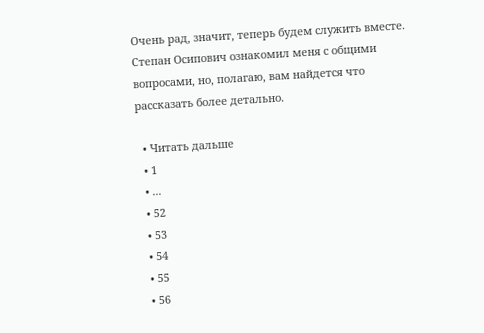Очень рад, значит, теперь будем служить вместе. Степан Осипович ознакомил меня с общими вопросами, но, полагаю, вам найдется что рассказать более детально.

  • Читать дальше
  • 1
  • ...
  • 52
  • 53
  • 54
  • 55
  • 56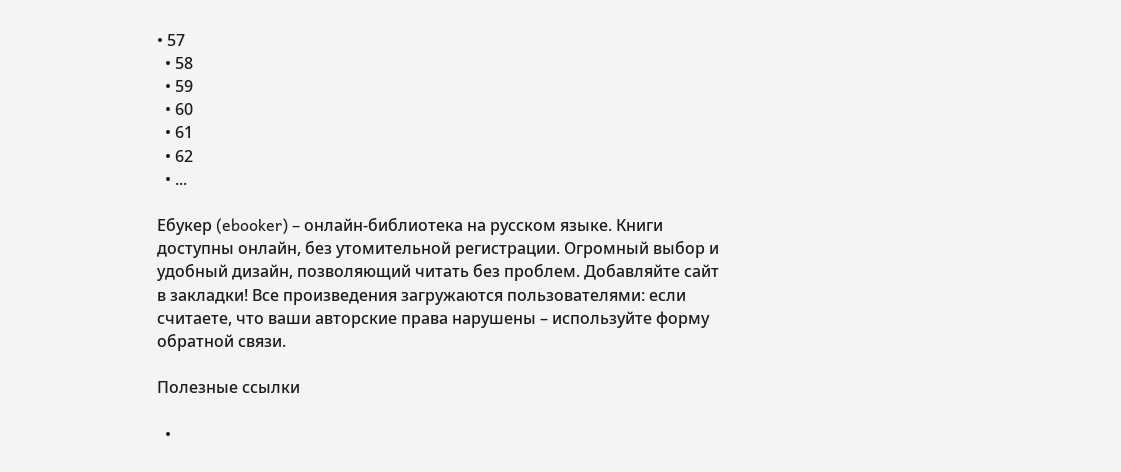• 57
  • 58
  • 59
  • 60
  • 61
  • 62
  • ...

Ебукер (ebooker) – онлайн-библиотека на русском языке. Книги доступны онлайн, без утомительной регистрации. Огромный выбор и удобный дизайн, позволяющий читать без проблем. Добавляйте сайт в закладки! Все произведения загружаются пользователями: если считаете, что ваши авторские права нарушены – используйте форму обратной связи.

Полезные ссылки

  •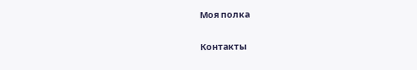Моя полка

Контакты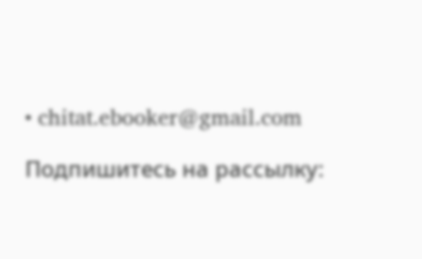• chitat.ebooker@gmail.com

Подпишитесь на рассылку: